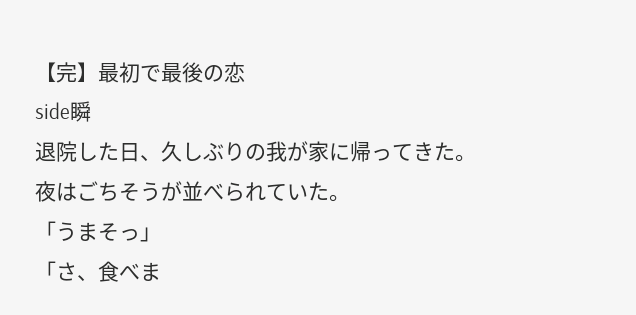【完】最初で最後の恋
side瞬
退院した日、久しぶりの我が家に帰ってきた。
夜はごちそうが並べられていた。
「うまそっ」
「さ、食べま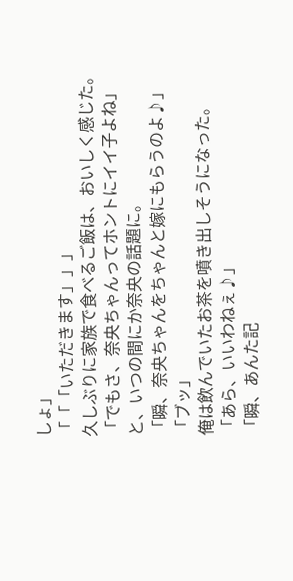しょ」
「「「いただきます」」」
久しぶりに家族で食べるご飯は、おいしく感じた。
「でもさ、奈央ちゃんってホントにイイ子よね」
と、いつの間にか奈央の話題に。
「瞬、奈央ちゃんをちゃんと嫁にもらうのよ♪」
「ブッ」
俺は飲んでいたお茶を噴き出しそうになった。
「あら、いいわねぇ♪」
「瞬、あんた記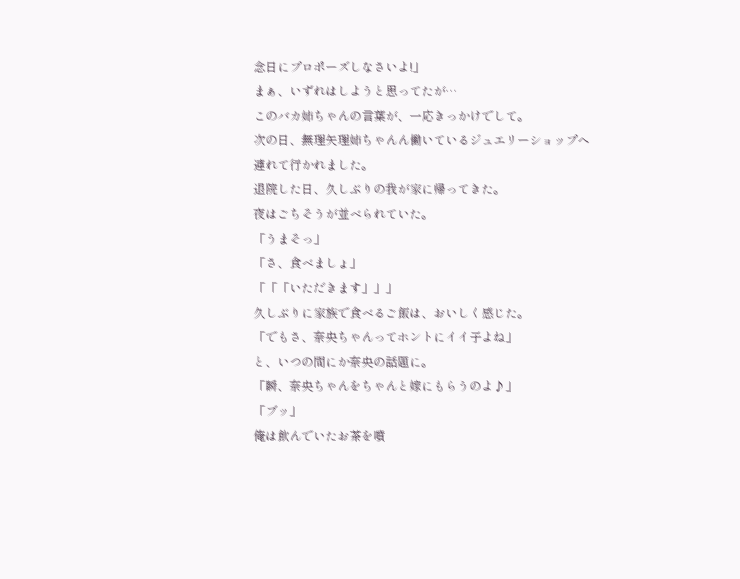念日にプロポーズしなさいよ!」
まぁ、いずれはしようと思ってたが…
このバカ姉ちゃんの言葉が、一応きっかけでして。
次の日、無理矢理姉ちゃんん働いているジュエリーショップへ連れて行かれました。
退院した日、久しぶりの我が家に帰ってきた。
夜はごちそうが並べられていた。
「うまそっ」
「さ、食べましょ」
「「「いただきます」」」
久しぶりに家族で食べるご飯は、おいしく感じた。
「でもさ、奈央ちゃんってホントにイイ子よね」
と、いつの間にか奈央の話題に。
「瞬、奈央ちゃんをちゃんと嫁にもらうのよ♪」
「ブッ」
俺は飲んでいたお茶を噴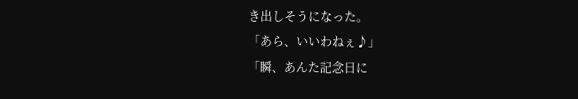き出しそうになった。
「あら、いいわねぇ♪」
「瞬、あんた記念日に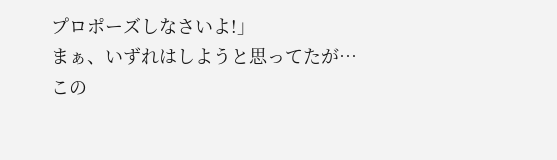プロポーズしなさいよ!」
まぁ、いずれはしようと思ってたが…
この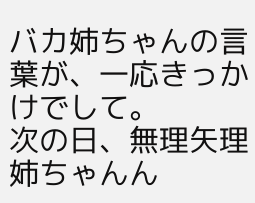バカ姉ちゃんの言葉が、一応きっかけでして。
次の日、無理矢理姉ちゃんん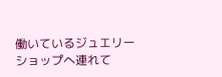働いているジュエリーショップへ連れて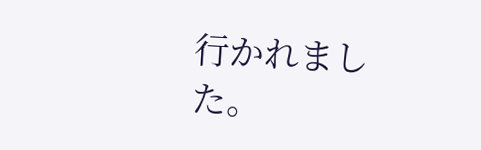行かれました。